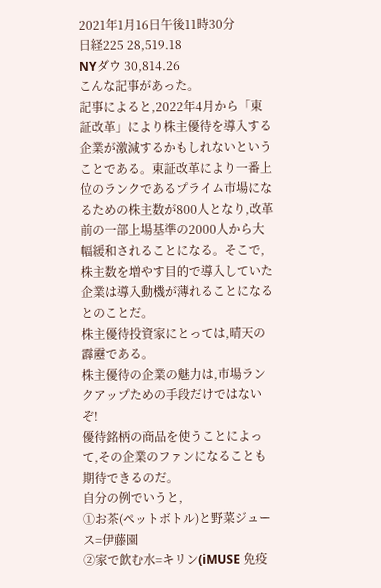2021年1月16日午後11時30分
日経225 28,519.18
NYダウ 30,814.26
こんな記事があった。
記事によると,2022年4月から「東証改革」により株主優待を導入する企業が激減するかもしれないということである。東証改革により一番上位のランクであるプライム市場になるための株主数が800人となり,改革前の一部上場基準の2000人から大幅緩和されることになる。そこで,株主数を増やす目的で導入していた企業は導入動機が薄れることになるとのことだ。
株主優待投資家にとっては,晴天の霹靂である。
株主優待の企業の魅力は,市場ランクアップための手段だけではないぞ!
優待銘柄の商品を使うことによって,その企業のファンになることも期待できるのだ。
自分の例でいうと,
➀お茶(ペットボトル)と野菜ジュース=伊藤園
②家で飲む水=キリン(iMUSE 免疫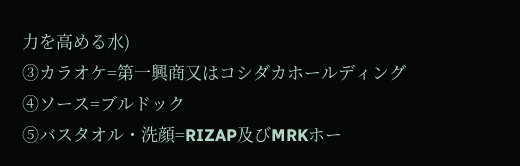力を高める水)
③カラオケ=第一興商又はコシダカホールディング
④ソース=ブルドック
⑤バスタオル・洗顔=RIZAP及びMRKホー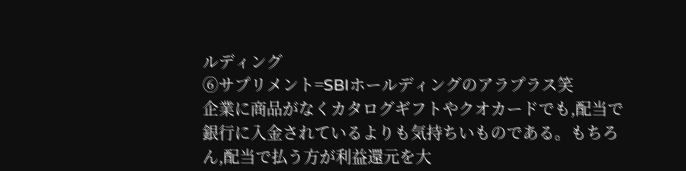ルディング
⑥サプリメント=SBIホールディングのアラプラス笑
企業に商品がなくカタログギフトやクオカードでも,配当で銀行に入金されているよりも気持ちいものである。もちろん,配当で払う方が利益還元を大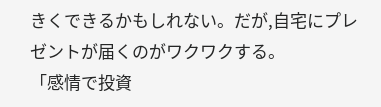きくできるかもしれない。だが,自宅にプレゼントが届くのがワクワクする。
「感情で投資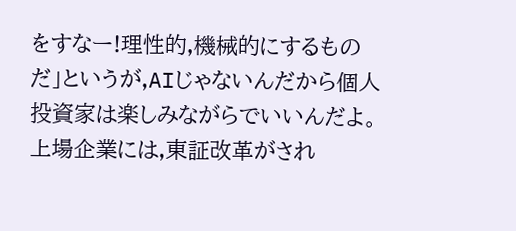をすなー!理性的,機械的にするものだ」というが,AIじゃないんだから個人投資家は楽しみながらでいいんだよ。
上場企業には,東証改革がされ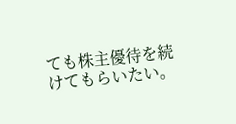ても株主優待を続けてもらいたい。